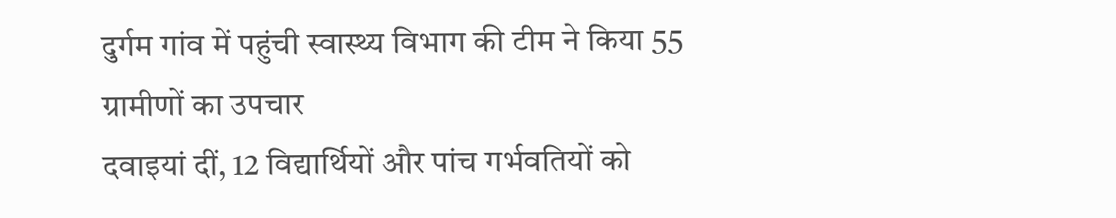दुर्गम गांव में पहुंची स्वास्थ्य विभाग की टीम ने किया 55 ग्रामीणों का उपचार
दवाइयां दीं, 12 विद्यार्थियों और पांच गर्भवतियों को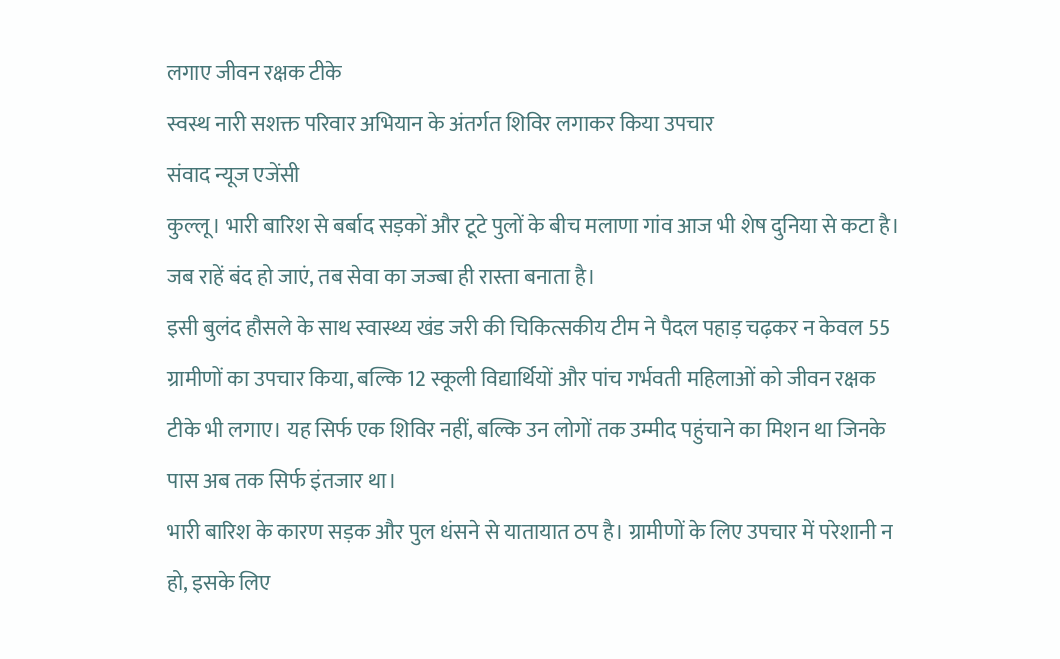लगाए जीवन रक्षक टीके
स्वस्थ नारी सशक्त परिवार अभियान के अंतर्गत शिविर लगाकर किया उपचार
संवाद न्यूज एजेंसी
कुल्लू। भारी बारिश से बर्बाद सड़कों और टूटे पुलों के बीच मलाणा गांव आज भी शेष दुनिया से कटा है। जब राहें बंद हो जाएं, तब सेवा का जज्बा ही रास्ता बनाता है।
इसी बुलंद हौसले के साथ स्वास्थ्य खंड जरी की चिकित्सकीय टीम ने पैदल पहाड़ चढ़कर न केवल 55 ग्रामीणों का उपचार किया, बल्कि 12 स्कूली विद्यार्थियों और पांच गर्भवती महिलाओं को जीवन रक्षक टीके भी लगाए। यह सिर्फ एक शिविर नहीं, बल्कि उन लोगों तक उम्मीद पहुंचाने का मिशन था जिनके पास अब तक सिर्फ इंतजार था।
भारी बारिश के कारण सड़क और पुल धंसने से यातायात ठप है। ग्रामीणों के लिए उपचार में परेशानी न हो, इसके लिए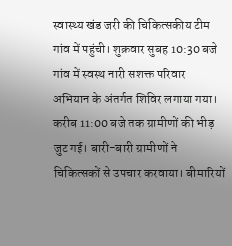स्वास्थ्य खंड जरी की चिकित्सकीय टीम गांव में पहुंची। शुक्रवार सुबह 10:30 बजे गांव में स्वस्थ नारी सशक्त परिवार अभियान के अंतर्गत शिविर लगाया गया। करीब 11:00 बजे तक ग्रामीणों की भीड़ जुट गई। बारी-बारी ग्रामीणों ने चिकित्सकों से उपचार करवाया। बीमारियों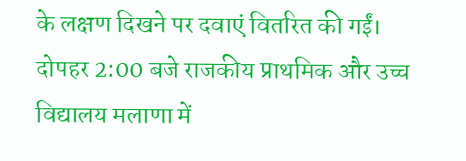के लक्षण दिखने पर दवाएं वितरित की गईं।
दोपहर 2:00 बजे राजकीय प्राथमिक और उच्च विद्यालय मलाणा में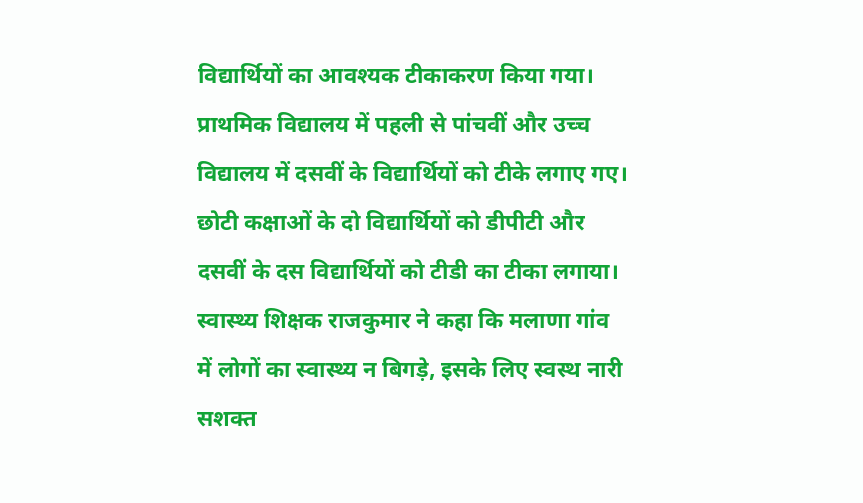विद्यार्थियों का आवश्यक टीकाकरण किया गया। प्राथमिक विद्यालय में पहली से पांचवीं और उच्च विद्यालय में दसवीं के विद्यार्थियों को टीके लगाए गए।
छोटी कक्षाओं के दो विद्यार्थियों को डीपीटी और दसवीं के दस विद्यार्थियों को टीडी का टीका लगाया। स्वास्थ्य शिक्षक राजकुमार ने कहा कि मलाणा गांव में लोगों का स्वास्थ्य न बिगड़े, इसके लिए स्वस्थ नारी सशक्त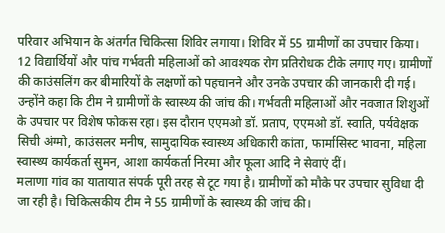परिवार अभियान के अंतर्गत चिकित्सा शिविर लगाया। शिविर में 55 ग्रामीणों का उपचार किया। 12 विद्यार्थियों और पांच गर्भवती महिलाओं को आवश्यक रोग प्रतिरोधक टीके लगाए गए। ग्रामीणों की काउंसलिंग कर बीमारियों के लक्षणों को पहचानने और उनके उपचार की जानकारी दी गई। उन्होंने कहा कि टीम ने ग्रामीणों के स्वास्थ्य की जांच की। गर्भवती महिलाओं और नवजात शिशुओं के उपचार पर विशेष फोकस रहा। इस दौरान एएमओ डॉ. प्रताप, एएमओ डॉ. स्वाति, पर्यवेक्षक सिची अंग्मो, काउंसलर मनीष, सामुदायिक स्वास्थ्य अधिकारी कांता, फार्मासिस्ट भावना, महिला स्वास्थ्य कार्यकर्ता सुमन, आशा कार्यकर्ता निरमा और फूला आदि ने सेवाएं दीं।
मलाणा गांव का यातायात संपर्क पूरी तरह से टूट गया है। ग्रामीणों को मौके पर उपचार सुविधा दी जा रही है। चिकित्सकीय टीम ने 55 ग्रामीणों के स्वास्थ्य की जांच की।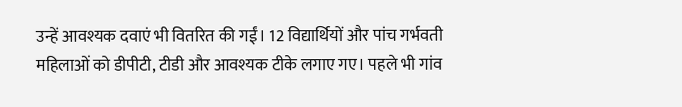उन्हें आवश्यक दवाएं भी वितरित की गईं। 12 विद्यार्थियों और पांच गर्भवती महिलाओं को डीपीटी, टीडी और आवश्यक टीके लगाए गए। पहले भी गांव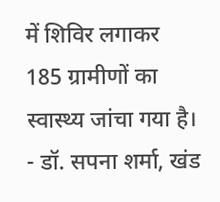में शिविर लगाकर 185 ग्रामीणों का स्वास्थ्य जांचा गया है।
- डॉ. सपना शर्मा, खंड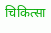चिकित्सा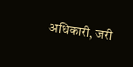अधिकारी, जरी